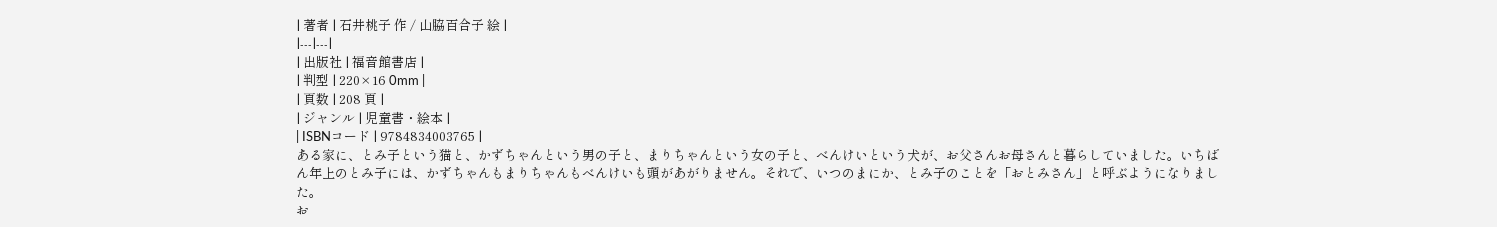| 著者 | 石井桃子 作 / 山脇百合子 絵 |
|---|---|
| 出版社 | 福音館書店 |
| 判型 | 220×16 0mm |
| 頁数 | 208 頁 |
| ジャンル | 児童書・絵本 |
| ISBNコード | 9784834003765 |
ある家に、とみ子という猫と、かずちゃんという男の子と、まりちゃんという女の子と、べんけいという犬が、お父さんお母さんと暮らしていました。いちばん年上のとみ子には、かずちゃんもまりちゃんもべんけいも頭があがりません。それで、いつのまにか、とみ子のことを「おとみさん」と呼ぶようになりました。
お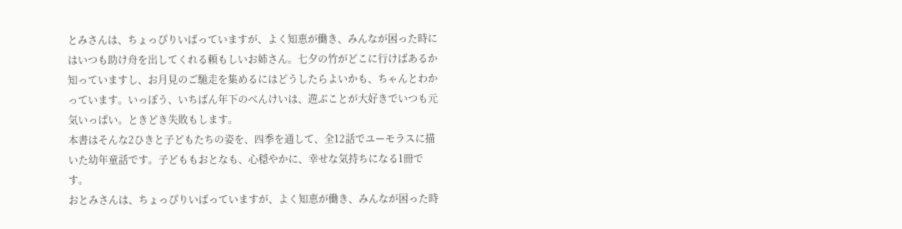とみさんは、ちょっぴりいばっていますが、よく知恵が働き、みんなが困った時にはいつも助け舟を出してくれる頼もしいお姉さん。七夕の竹がどこに行けばあるか知っていますし、お月見のご馳走を集めるにはどうしたらよいかも、ちゃんとわかっています。いっぽう、いちばん年下のべんけいは、遊ぶことが大好きでいつも元気いっぱい。ときどき失敗もします。
本書はそんな2ひきと子どもたちの姿を、四季を通して、全12話でユーモラスに描いた幼年童話です。子どももおとなも、心穏やかに、幸せな気持ちになる1冊です。
おとみさんは、ちょっぴりいばっていますが、よく知恵が働き、みんなが困った時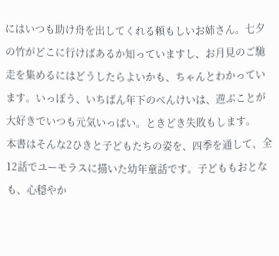にはいつも助け舟を出してくれる頼もしいお姉さん。七夕の竹がどこに行けばあるか知っていますし、お月見のご馳走を集めるにはどうしたらよいかも、ちゃんとわかっています。いっぽう、いちばん年下のべんけいは、遊ぶことが大好きでいつも元気いっぱい。ときどき失敗もします。
本書はそんな2ひきと子どもたちの姿を、四季を通して、全12話でユーモラスに描いた幼年童話です。子どももおとなも、心穏やか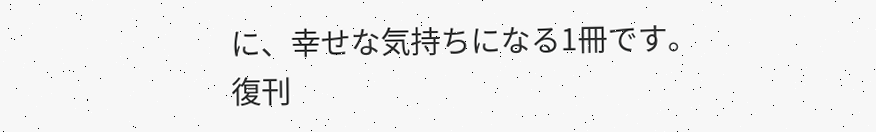に、幸せな気持ちになる1冊です。
復刊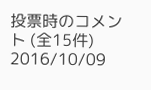投票時のコメント (全15件)
2016/10/09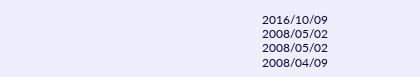2016/10/09
2008/05/02
2008/05/02
2008/04/09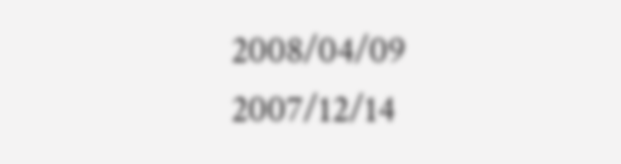2008/04/09
2007/12/14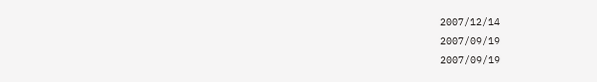2007/12/14
2007/09/19
2007/09/19